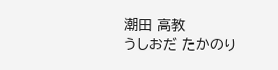潮田 高教
うしおだ たかのり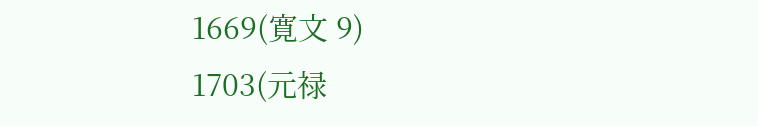1669(寛文 9)
1703(元禄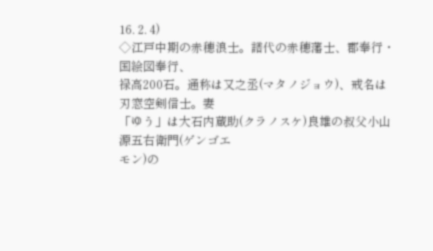16. 2. 4)
◇江戸中期の赤穂浪士。譜代の赤穂藩士、郡奉行・国絵図奉行、
禄高200石。通称は又之丞(マタノジョウ)、戒名は刃窓空剣信士。妻
「ゆう」は大石内蔵助(クラノスケ)良雄の叔父小山源五右衛門(ゲンゴエ
モン)の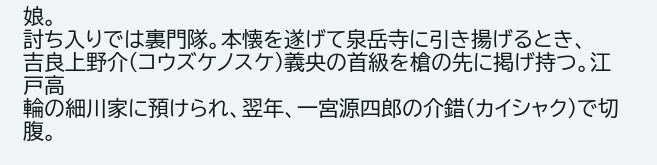娘。
討ち入りでは裏門隊。本懐を遂げて泉岳寺に引き揚げるとき、
吉良上野介(コウズケノスケ)義央の首級を槍の先に掲げ持つ。江戸高
輪の細川家に預けられ、翌年、一宮源四郎の介錯(カイシャク)で切
腹。